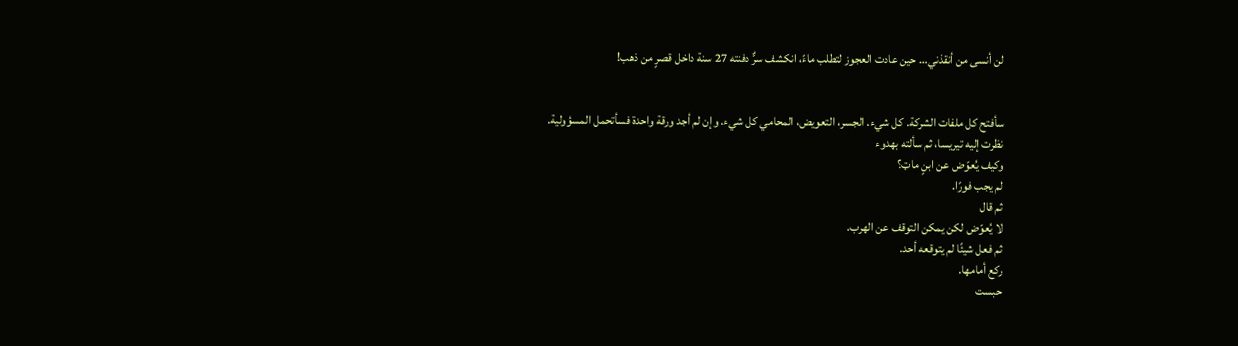لن أنسى من أنقذني… حين عادت العجوز لتطلب ماءً، انكشف سرٌّ دفنته 27 سنة داخل قصرٍ من ذهب!


سأفتح كل ملفات الشركة. كل شيء. الجسر، التعويض، المحامي كل شيء. وإن لم أجد ورقة واحدة فسأتحمل المسؤولية.
نظرت إليه تيريسا، ثم سألته بهدوء
وكيف يُعوّض عن ابنٍ ماټ؟
لم يجب فورًا.
ثم قال
لا يُعوّض لكن يمكن التوقف عن الهرب.
ثم فعل شيئًا لم يتوقعه أحد.
ركع أمامها.
حبست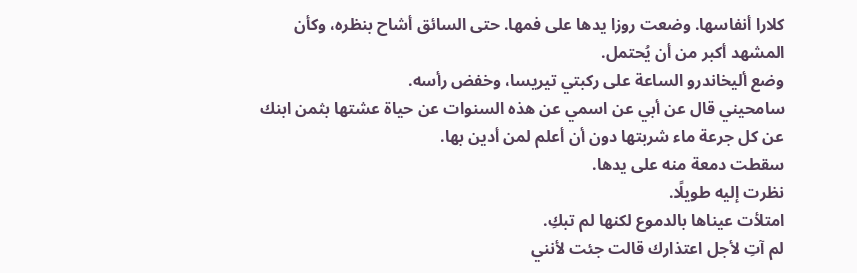كلارا أنفاسها. وضعت روزا يدها على فمها. حتى السائق أشاح بنظره، وكأن المشهد أكبر من أن يُحتمل.
وضع أليخاندرو الساعة على ركبتي تيريسا، وخفض رأسه.
سامحيني قال عن أبي عن اسمي عن هذه السنوات عن حياة عشتها بثمن ابنك عن كل جرعة ماء شربتها دون أن أعلم لمن أدين بها.
سقطت دمعة منه على يدها.
نظرت إليه طويلًا.
امتلأت عيناها بالدموع لكنها لم تبكِ.
لم آتِ لأجل اعتذارك قالت جئت لأنني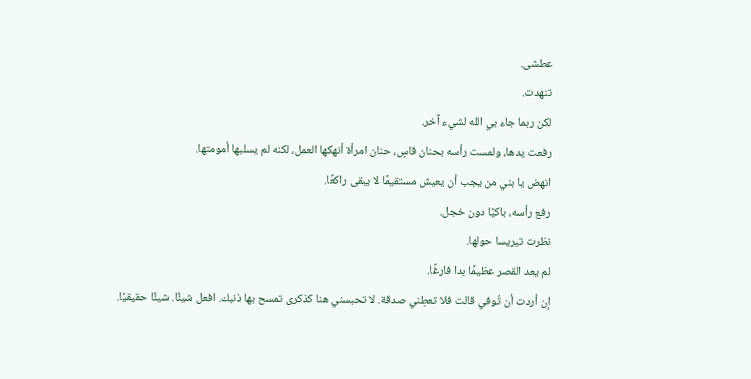عطشى.
تنهدت.
لكن ربما جاء بي الله لشيء آخر.
رفعت يدها، ولمست رأسه بحنان قاسٍ، حنان امرأة أنهكها العمل، لكنه لم يسلبها أمومتها.
انهض يا بني من يجب أن يعيش مستقيمًا لا يبقى راكعًا.
رفع رأسه، باكيًا دون خجل.
نظرت تيريسا حولها.
لم يعد القصر عظيمًا بدا فارغًا.
إن أردت أن تُوفي قالت فلا تعطِني صدقة. لا تحبسني هنا كذكرى تمسح بها ذنبك. افعل شيئًا. شيئًا حقيقيًا.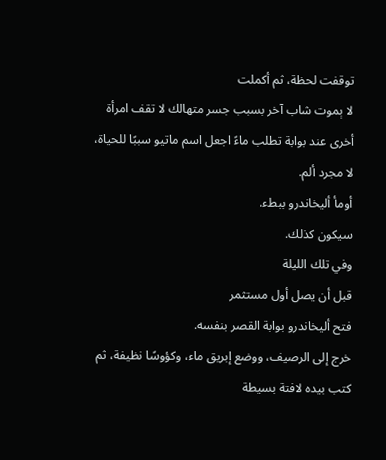توقفت لحظة، ثم أكملت
لا ېموت شاب آخر بسبب جسر متهالك لا تقف امرأة أخرى عند بوابة تطلب ماءً اجعل اسم ماتيو سببًا للحياة، لا مجرد ألم.
أومأ أليخاندرو ببطء.
سيكون كذلك.
وفي تلك الليلة
قبل أن يصل أول مستثمر
فتح أليخاندرو بوابة القصر بنفسه.
خرج إلى الرصيف، ووضع إبريق ماء، وكؤوسًا نظيفة، ثم كتب بيده لافتة بسيطة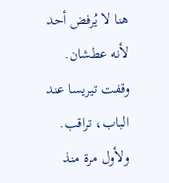هنا لا يُرفض أحد لأنه عطشان.
وقفت تيريسا عند الباب، تراقب.
ولأول مرة منذ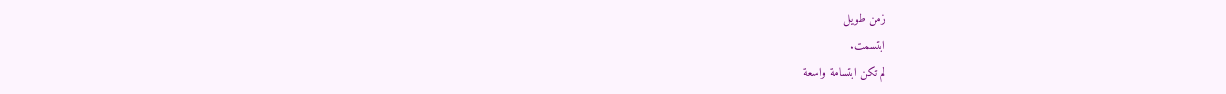زمن طويل
ابتسمت.
لم تكن ابتسامة واسعة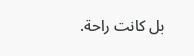بل كانت راحة.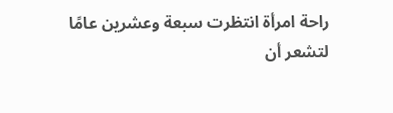راحة امرأة انتظرت سبعة وعشرين عامًا
لتشعر أن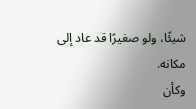شيئًا، ولو صغيرًا قد عاد إلى مكانه.
وكأن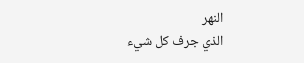النهر
الذي جرف كل شيء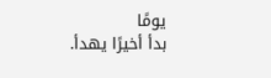يومًا
بدأ أخيرًا يهدأ.